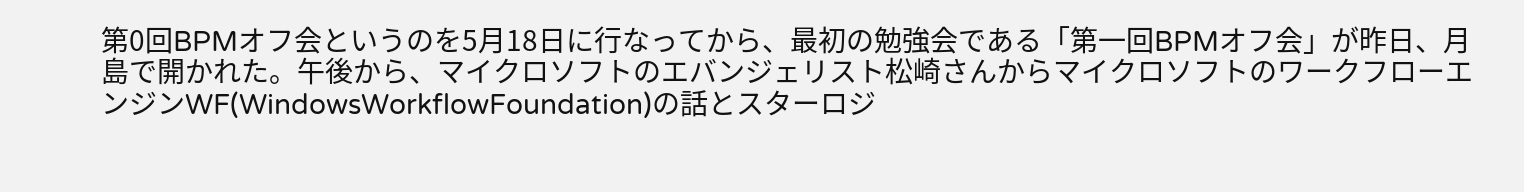第0回BPMオフ会というのを5月18日に行なってから、最初の勉強会である「第一回BPMオフ会」が昨日、月島で開かれた。午後から、マイクロソフトのエバンジェリスト松崎さんからマイクロソフトのワークフローエンジンWF(WindowsWorkflowFoundation)の話とスターロジ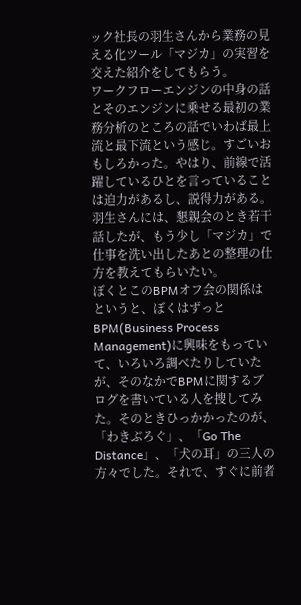ック社長の羽生さんから業務の見える化ツール「マジカ」の実習を交えた紹介をしてもらう。
ワークフローエンジンの中身の話とそのエンジンに乗せる最初の業務分析のところの話でいわば最上流と最下流という感じ。すごいおもしろかった。やはり、前線で活躍しているひとを言っていることは迫力があるし、説得力がある。羽生さんには、懇親会のとき若干話したが、もう少し「マジカ」で仕事を洗い出したあとの整理の仕方を教えてもらいたい。
ぼくとこのBPMオフ会の関係はというと、ぼくはずっとBPM(Business Process Management)に興味をもっていて、いろいろ調べたりしていたが、そのなかでBPMに関するブログを書いている人を捜してみた。そのときひっかかったのが、「わきぶろぐ」、「Go The Distance」、「犬の耳」の三人の方々でした。それで、すぐに前者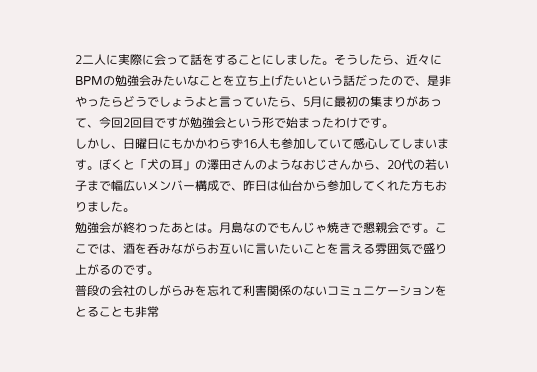2二人に実際に会って話をすることにしました。そうしたら、近々にBPMの勉強会みたいなことを立ち上げたいという話だったので、是非やったらどうでしょうよと言っていたら、5月に最初の集まりがあって、今回2回目ですが勉強会という形で始まったわけです。
しかし、日曜日にもかかわらず16人も参加していて感心してしまいます。ぼくと「犬の耳」の澤田さんのようなおじさんから、20代の若い子まで幅広いメンバー構成で、昨日は仙台から参加してくれた方もおりました。
勉強会が終わったあとは。月島なのでもんじゃ焼きで懇親会です。ここでは、酒を呑みながらお互いに言いたいことを言える雰囲気で盛り上がるのです。
普段の会社のしがらみを忘れて利害関係のないコミュニケーションをとることも非常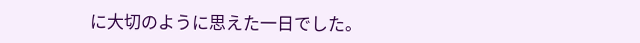に大切のように思えた一日でした。